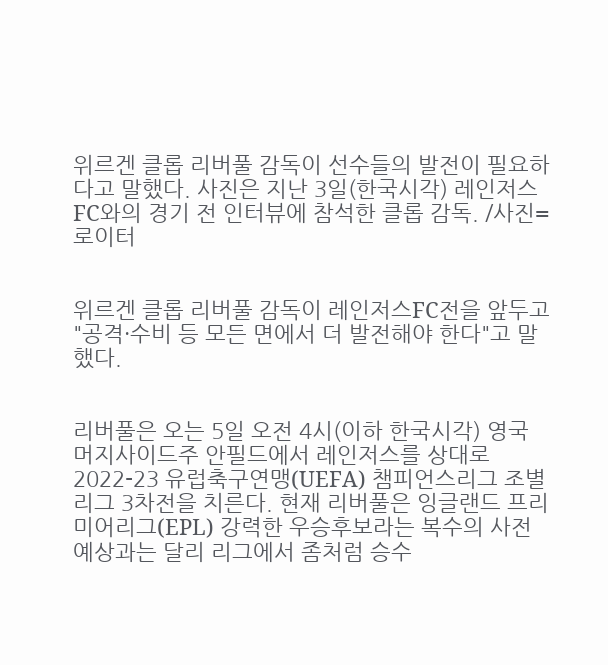위르겐 클롭 리버풀 감독이 선수들의 발전이 필요하다고 말했다. 사진은 지난 3일(한국시각) 레인저스FC와의 경기 전 인터뷰에 참석한 클롭 감독. /사진=로이터


위르겐 클롭 리버풀 감독이 레인저스FC전을 앞두고 "공격·수비 등 모든 면에서 더 발전해야 한다"고 말했다.


리버풀은 오는 5일 오전 4시(이하 한국시각) 영국 머지사이드주 안필드에서 레인저스를 상대로 2022-23 유럽축구연맹(UEFA) 챔피언스리그 조별리그 3차전을 치른다. 현재 리버풀은 잉글랜드 프리미어리그(EPL) 강력한 우승후보라는 복수의 사전 예상과는 달리 리그에서 좀처럼 승수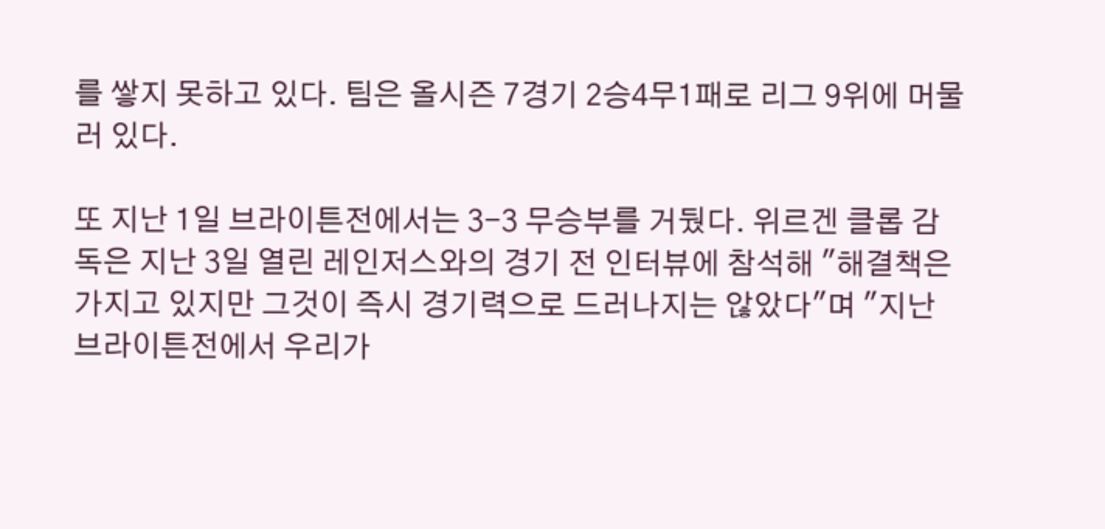를 쌓지 못하고 있다. 팀은 올시즌 7경기 2승4무1패로 리그 9위에 머물러 있다.

또 지난 1일 브라이튼전에서는 3-3 무승부를 거뒀다. 위르겐 클롭 감독은 지난 3일 열린 레인저스와의 경기 전 인터뷰에 참석해 "해결책은 가지고 있지만 그것이 즉시 경기력으로 드러나지는 않았다"며 "지난 브라이튼전에서 우리가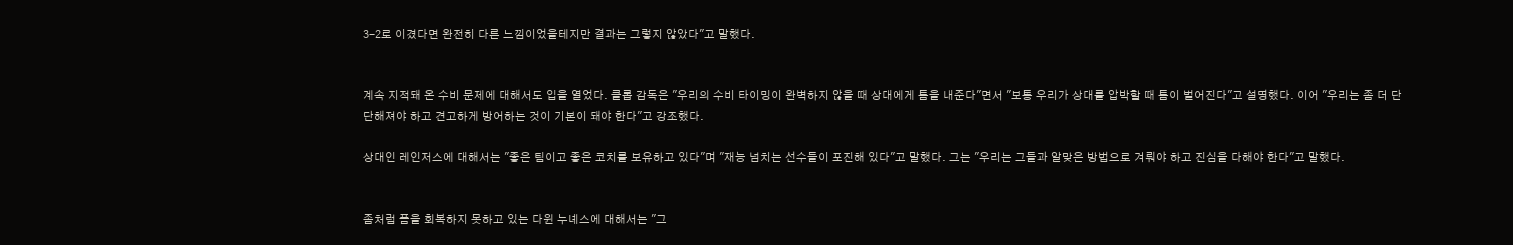3-2로 이겼다면 완전히 다른 느낌이었을테지만 결과는 그렇지 않았다"고 말했다.


계속 지적돼 온 수비 문제에 대해서도 입을 열었다. 클롭 감독은 "우리의 수비 타이밍이 완벽하지 않을 때 상대에게 틈을 내준다"면서 "보통 우리가 상대를 압박할 때 틈이 벌어진다"고 설명했다. 이어 "우리는 좀 더 단단해져야 하고 견고하게 방어하는 것이 기본이 돼야 한다"고 강조했다.

상대인 레인저스에 대해서는 "좋은 팀이고 좋은 코치를 보유하고 있다"며 "재능 넘치는 선수들이 포진해 있다"고 말했다. 그는 "우리는 그들과 알맞은 방법으로 겨뤄야 하고 진심을 다해야 한다"고 말했다.


좀처럼 폼을 회복하지 못하고 있는 다윈 누녜스에 대해서는 "그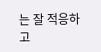는 잘 적응하고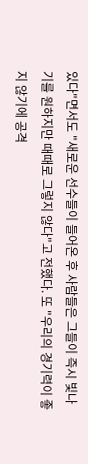있다"면서도 "새로운 선수들이 들어온 후 사람들은 그들이 즉시 빛나기를 원하지만 때때로 그렇지 않다"고 전했다. 또 "우리의 경기력이 좋지 않기에 공격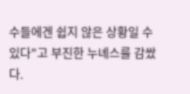수들에겐 쉽지 않은 상황일 수 있다"고 부진한 누녜스를 감쌌다.